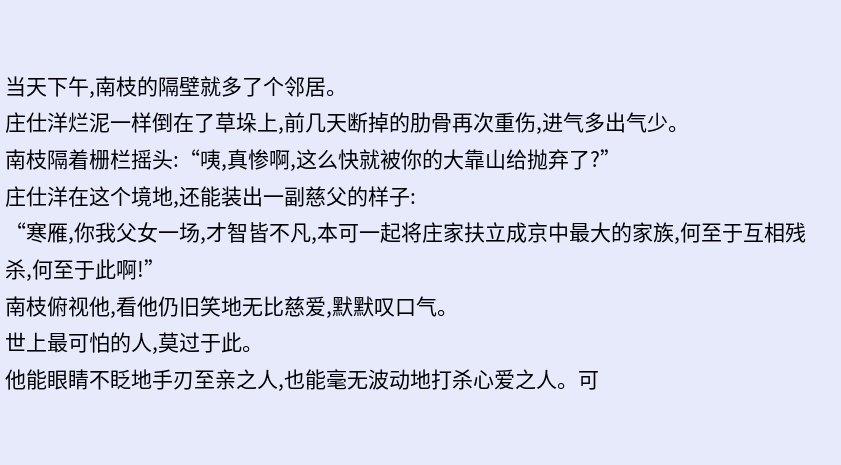当天下午,南枝的隔壁就多了个邻居。
庄仕洋烂泥一样倒在了草垛上,前几天断掉的肋骨再次重伤,进气多出气少。
南枝隔着栅栏摇头:“咦,真惨啊,这么快就被你的大靠山给抛弃了?”
庄仕洋在这个境地,还能装出一副慈父的样子:
“寒雁,你我父女一场,才智皆不凡,本可一起将庄家扶立成京中最大的家族,何至于互相残杀,何至于此啊!”
南枝俯视他,看他仍旧笑地无比慈爱,默默叹口气。
世上最可怕的人,莫过于此。
他能眼睛不眨地手刃至亲之人,也能毫无波动地打杀心爱之人。可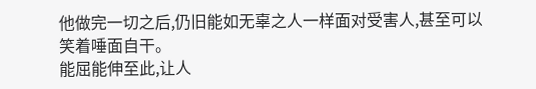他做完一切之后,仍旧能如无辜之人一样面对受害人,甚至可以笑着唾面自干。
能屈能伸至此,让人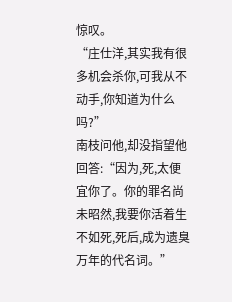惊叹。
“庄仕洋,其实我有很多机会杀你,可我从不动手,你知道为什么吗?”
南枝问他,却没指望他回答:“因为,死,太便宜你了。你的罪名尚未昭然,我要你活着生不如死,死后,成为遗臭万年的代名词。”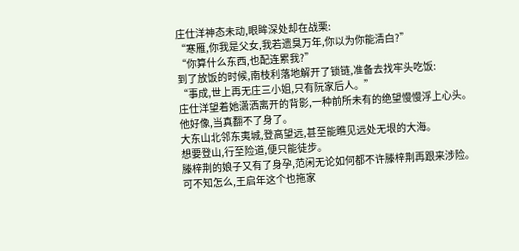庄仕洋神态未动,眼眸深处却在战栗:
“寒雁,你我是父女,我若遗臭万年,你以为你能清白?”
“你算什么东西,也配连累我?”
到了放饭的时候,南枝利落地解开了锁链,准备去找牢头吃饭:
“事成,世上再无庄三小姐,只有阮家后人。”
庄仕洋望着她潇洒离开的背影,一种前所未有的绝望慢慢浮上心头。
他好像,当真翻不了身了。
大东山北邻东夷城,登高望远,甚至能瞧见远处无垠的大海。
想要登山,行至险道,便只能徒步。
滕梓荆的娘子又有了身孕,范闲无论如何都不许滕梓荆再跟来涉险。
可不知怎么,王启年这个也拖家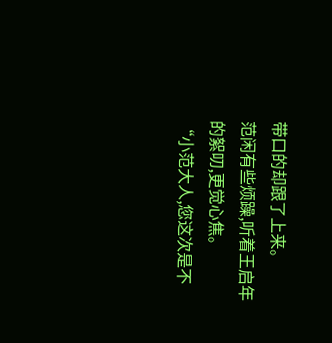带口的却跟了上来。
范闲有些烦躁,听着王启年的絮叨,更觉心焦。
“小范大人,您这次是不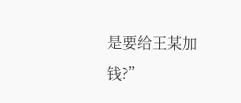是要给王某加钱?”